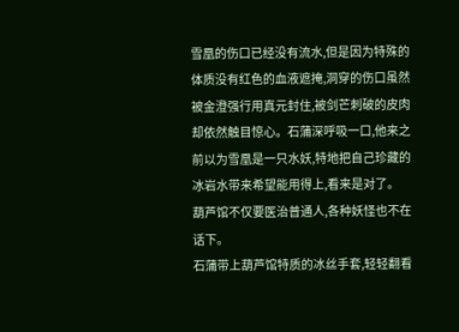雪凰的伤口已经没有流水,但是因为特殊的体质没有红色的血液遮掩,洞穿的伤口虽然被金澄强行用真元封住,被剑芒刺破的皮肉却依然触目惊心。石蒲深呼吸一口,他来之前以为雪凰是一只水妖,特地把自己珍藏的冰岩水带来希望能用得上,看来是对了。
葫芦馆不仅要医治普通人,各种妖怪也不在话下。
石蒲带上葫芦馆特质的冰丝手套,轻轻翻看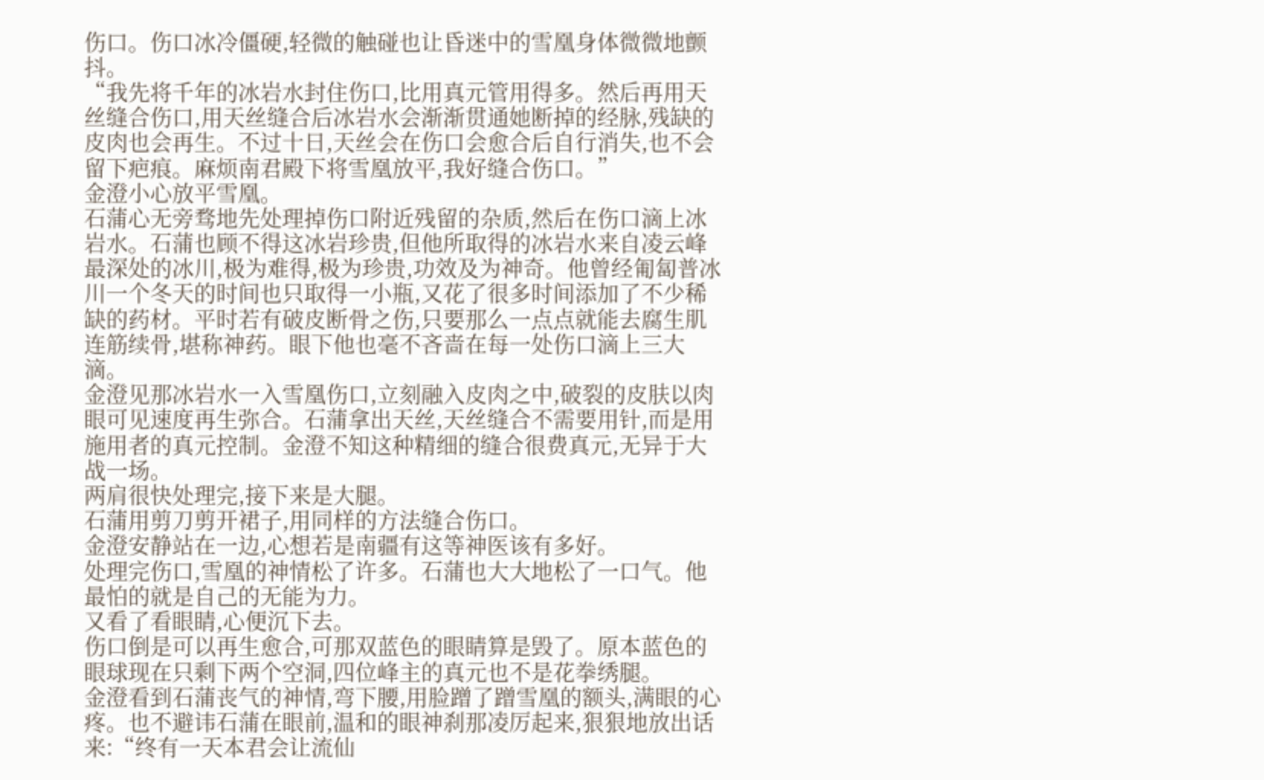伤口。伤口冰冷僵硬,轻微的触碰也让昏迷中的雪凰身体微微地颤抖。
“我先将千年的冰岩水封住伤口,比用真元管用得多。然后再用天丝缝合伤口,用天丝缝合后冰岩水会渐渐贯通她断掉的经脉,残缺的皮肉也会再生。不过十日,天丝会在伤口会愈合后自行消失,也不会留下疤痕。麻烦南君殿下将雪凰放平,我好缝合伤口。”
金澄小心放平雪凰。
石蒲心无旁骛地先处理掉伤口附近残留的杂质,然后在伤口滴上冰岩水。石蒲也顾不得这冰岩珍贵,但他所取得的冰岩水来自凌云峰最深处的冰川,极为难得,极为珍贵,功效及为神奇。他曾经匍匐普冰川一个冬天的时间也只取得一小瓶,又花了很多时间添加了不少稀缺的药材。平时若有破皮断骨之伤,只要那么一点点就能去腐生肌连筋续骨,堪称神药。眼下他也毫不吝啬在每一处伤口滴上三大滴。
金澄见那冰岩水一入雪凰伤口,立刻融入皮肉之中,破裂的皮肤以肉眼可见速度再生弥合。石蒲拿出天丝,天丝缝合不需要用针,而是用施用者的真元控制。金澄不知这种精细的缝合很费真元,无异于大战一场。
两肩很快处理完,接下来是大腿。
石蒲用剪刀剪开裙子,用同样的方法缝合伤口。
金澄安静站在一边,心想若是南疆有这等神医该有多好。
处理完伤口,雪凰的神情松了许多。石蒲也大大地松了一口气。他最怕的就是自己的无能为力。
又看了看眼睛,心便沉下去。
伤口倒是可以再生愈合,可那双蓝色的眼睛算是毁了。原本蓝色的眼球现在只剩下两个空洞,四位峰主的真元也不是花拳绣腿。
金澄看到石蒲丧气的神情,弯下腰,用脸蹭了蹭雪凰的额头,满眼的心疼。也不避讳石蒲在眼前,温和的眼神刹那凌厉起来,狠狠地放出话来:“终有一天本君会让流仙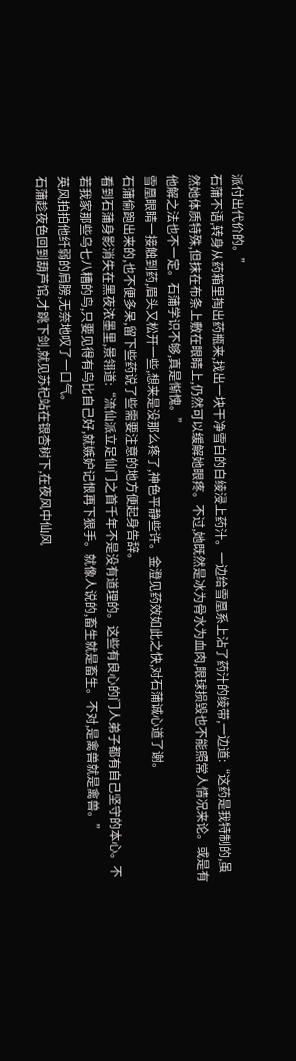派付出代价的。”
石蒲不语,转身从药箱里掏出药瓶来,找出一块干净雪白的白绫浸上药汁。一边给雪凰系上沾了药汁的绫带,一边道:“这药是我特制的,虽然她体质特殊,但抹在布条上敷在眼睛上,仍然可以缓解她眼疼。不过,她既然是冰为骨水为血肉,眼球损毁也不能照常人情况来论。或是有他解之法也不一定。石蒲学识不够,真是惭愧。”
雪凰眼睛一接触到药,眉头又松开一些,想来是没那么疼了,神色平静些许。金澄见药效如此之快,对石蒲诚心道了谢。
石蒲偷跑出来的,也不便多呆,留下些药说了些需要注意的地方便起身告辞。
看到石蒲身影消失在黑夜浓墨里,景翎道:“流仙派立足仙门之首千年不是没有道理的。这些有良心的门人弟子都有自己坚守的本心。不若我家那些乌七八糟的鸟,只要见得有鸟比自己好,就嫉妒记恨再下狠手。就像人说的,畜生就是畜生。不对,是禽兽就是禽兽。”
英风拍拍他纤弱的肩膀,无奈地叹了一口气。
石蒲趁夜色回到葫芦馆,才跳下剑,就见苏杞站在银杏树下,在夜风中仙风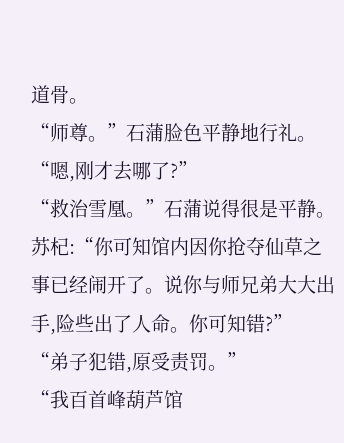道骨。
“师尊。”石蒲脸色平静地行礼。
“嗯,刚才去哪了?”
“救治雪凰。”石蒲说得很是平静。
苏杞:“你可知馆内因你抢夺仙草之事已经闹开了。说你与师兄弟大大出手,险些出了人命。你可知错?”
“弟子犯错,原受责罚。”
“我百首峰葫芦馆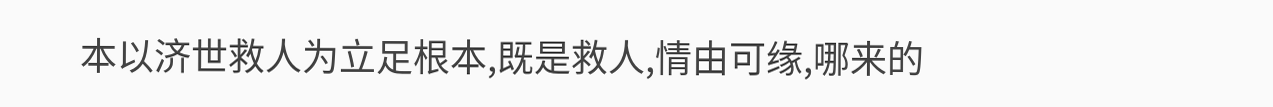本以济世救人为立足根本,既是救人,情由可缘,哪来的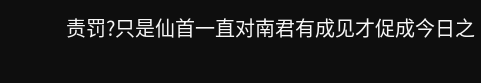责罚?只是仙首一直对南君有成见才促成今日之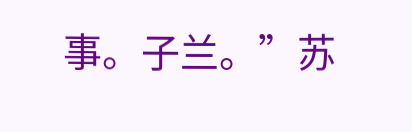事。子兰。”苏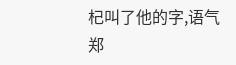杞叫了他的字,语气郑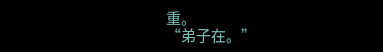重。
“弟子在。”